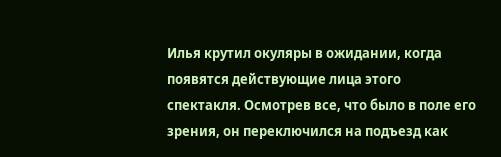Илья крутил окуляры в ожидании, когда появятся действующие лица этого спектакля. Осмотрев все, что было в поле его зрения, он переключился на подъезд как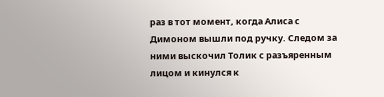раз в тот момент, когда Алиса с Димоном вышли под ручку. Следом за ними выскочил Толик с разъяренным лицом и кинулся к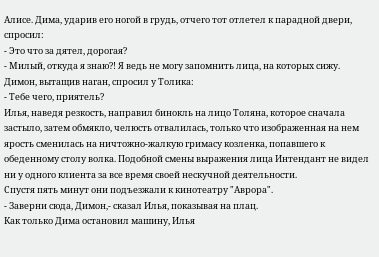Алисе. Дима, ударив его ногой в грудь, отчего тот отлетел к парадной двери, спросил:
- Это что за дятел, дорогая?
- Милый, откуда я знаю?! Я ведь не могу запомнить лица, на которых сижу.
Димон, вытащив наган, спросил у Толика:
- Тебе чего, приятель?
Илья, наведя резкость, направил бинокль на лицо Толяна, которое сначала застыло, затем обмякло, челюсть отвалилась, только что изображенная на нем ярость сменилась на ничтожно-жалкую гримасу козленка, попавшего к обеденному столу волка. Подобной смены выражения лица Интендант не видел ни у одного клиента за все время своей нескучной деятельности.
Спустя пять минут они подъезжали к кинотеатру "Аврора".
- Заверни сюда, Димон,- сказал Илья, показывая на плац.
Как только Дима остановил машину, Илья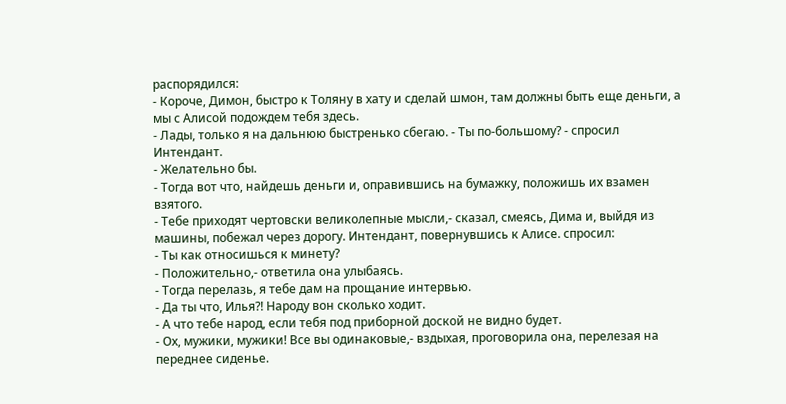распорядился:
- Короче, Димон, быстро к Толяну в хату и сделай шмон, там должны быть еще деньги, а мы с Алисой подождем тебя здесь.
- Лады, только я на дальнюю быстренько сбегаю. - Ты по-большому? - спросил Интендант.
- Желательно бы.
- Тогда вот что, найдешь деньги и, оправившись на бумажку, положишь их взамен взятого.
- Тебе приходят чертовски великолепные мысли,- сказал, смеясь, Дима и, выйдя из машины, побежал через дорогу. Интендант, повернувшись к Алисе. спросил:
- Ты как относишься к минету?
- Положительно,- ответила она улыбаясь.
- Тогда перелазь, я тебе дам на прощание интервью.
- Да ты что, Илья?! Народу вон сколько ходит.
- А что тебе народ, если тебя под приборной доской не видно будет.
- Ох, мужики, мужики! Все вы одинаковые,- вздыхая, проговорила она, перелезая на переднее сиденье.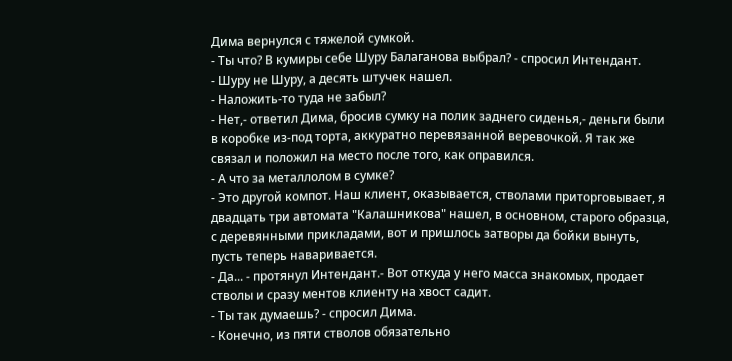Дима вернулся с тяжелой сумкой.
- Ты что? В кумиры себе Шуру Балаганова выбрал? - спросил Интендант.
- Шуру не Шуру, а десять штучек нашел.
- Наложить-то туда не забыл?
- Нет,- ответил Дима, бросив сумку на полик заднего сиденья,- деньги были в коробке из-под торта, аккуратно перевязанной веревочкой. Я так же связал и положил на место после того, как оправился.
- А что за металлолом в сумке?
- Это другой компот. Наш клиент, оказывается, стволами приторговывает, я двадцать три автомата "Калашникова" нашел, в основном, старого образца, с деревянными прикладами, вот и пришлось затворы да бойки вынуть, пусть теперь наваривается.
- Да... - протянул Интендант.- Вот откуда у него масса знакомых, продает стволы и сразу ментов клиенту на хвост садит.
- Ты так думаешь? - спросил Дима.
- Конечно, из пяти стволов обязательно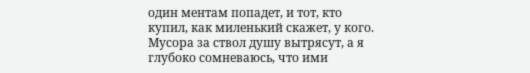один ментам попадет, и тот, кто купил, как миленький скажет, у кого. Мусора за ствол душу вытрясут, а я глубоко сомневаюсь, что ими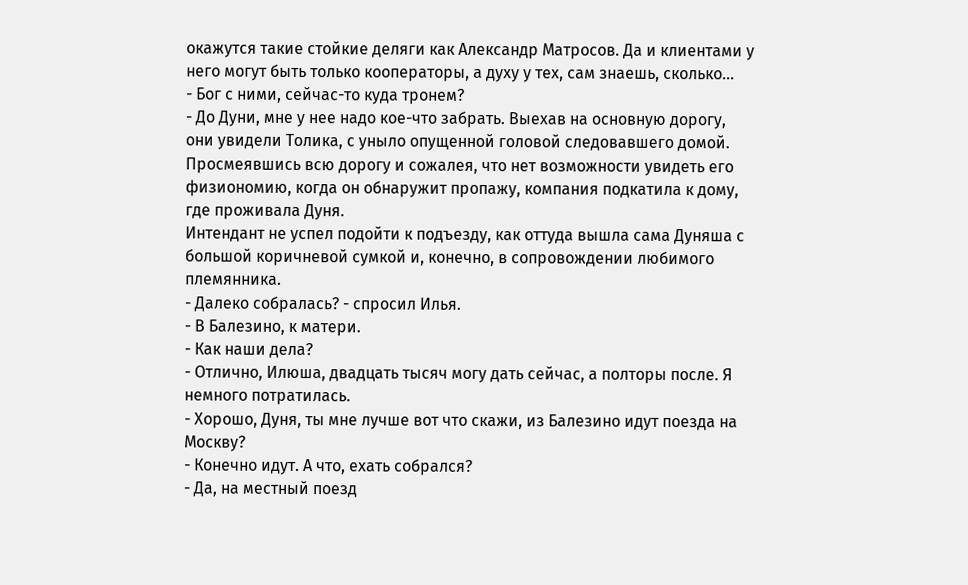окажутся такие стойкие деляги как Александр Матросов. Да и клиентами у него могут быть только кооператоры, а духу у тех, сам знаешь, сколько...
- Бог с ними, сейчас-то куда тронем?
- До Дуни, мне у нее надо кое-что забрать. Выехав на основную дорогу, они увидели Толика, с уныло опущенной головой следовавшего домой.
Просмеявшись всю дорогу и сожалея, что нет возможности увидеть его физиономию, когда он обнаружит пропажу, компания подкатила к дому, где проживала Дуня.
Интендант не успел подойти к подъезду, как оттуда вышла сама Дуняша с большой коричневой сумкой и, конечно, в сопровождении любимого племянника.
- Далеко собралась? - спросил Илья.
- В Балезино, к матери.
- Как наши дела?
- Отлично, Илюша, двадцать тысяч могу дать сейчас, а полторы после. Я немного потратилась.
- Хорошо, Дуня, ты мне лучше вот что скажи, из Балезино идут поезда на Москву?
- Конечно идут. А что, ехать собрался?
- Да, на местный поезд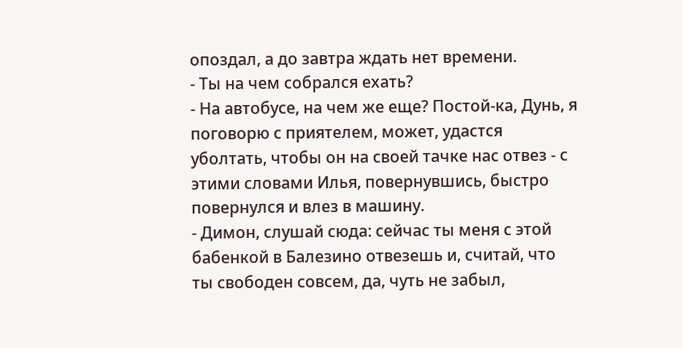опоздал, а до завтра ждать нет времени.
- Ты на чем собрался ехать?
- На автобусе, на чем же еще? Постой-ка, Дунь, я поговорю с приятелем, может, удастся уболтать, чтобы он на своей тачке нас отвез - с этими словами Илья, повернувшись, быстро повернулся и влез в машину.
- Димон, слушай сюда: сейчас ты меня с этой бабенкой в Балезино отвезешь и, считай, что ты свободен совсем, да, чуть не забыл,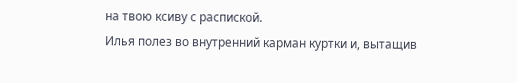на твою ксиву с распиской.
Илья полез во внутренний карман куртки и, вытащив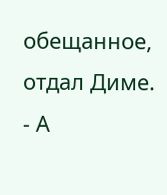обещанное, отдал Диме.
- А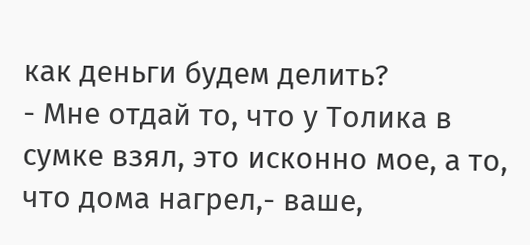как деньги будем делить?
- Мне отдай то, что у Толика в сумке взял, это исконно мое, а то, что дома нагрел,- ваше,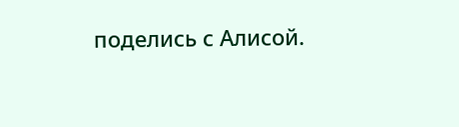поделись с Алисой.